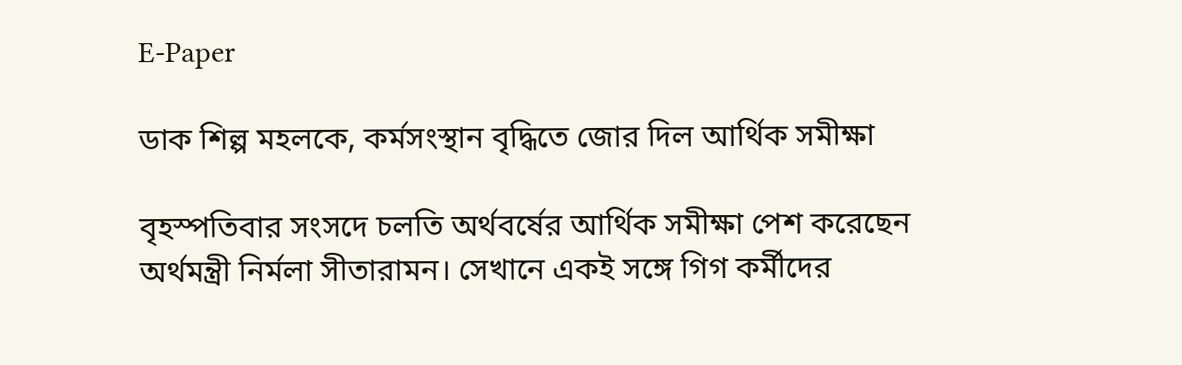E-Paper

ডাক শিল্প মহলকে, কর্মসংস্থান বৃদ্ধিতে জোর দিল আর্থিক সমীক্ষা

বৃহস্পতিবার সংসদে চলতি অর্থবর্ষের আর্থিক সমীক্ষা পেশ করেছেন অর্থমন্ত্রী নির্মলা সীতারামন। সেখানে একই সঙ্গে গিগ কর্মীদের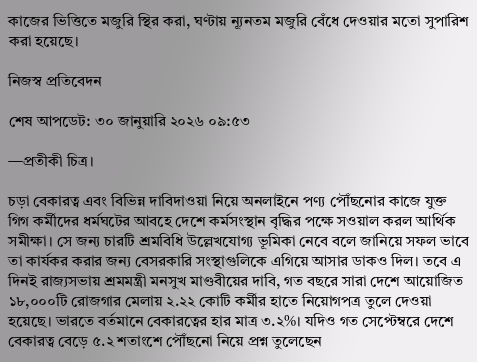কাজের ভিত্তিতে মজুরি স্থির করা, ঘণ্টায় ন্যূনতম মজুরি বেঁধে দেওয়ার মতো সুপারিশ করা হয়েছে।

নিজস্ব প্রতিবেদন

শেষ আপডেট: ৩০ জানুয়ারি ২০২৬ ০৯:৫৩

—প্রতীকী চিত্র।

চড়া বেকারত্ব এবং বিভিন্ন দাবিদাওয়া নিয়ে অনলাইনে পণ্য পৌঁছনোর কাজে যুক্ত গিগ কর্মীদের ধর্মঘটের আবহে দেশে কর্মসংস্থান বৃদ্ধির পক্ষে সওয়াল করল আর্থিক সমীক্ষা। সে জন্য চারটি শ্রমবিধি উল্লেখযোগ্য ভূমিকা নেবে বলে জানিয়ে সফল ভাবে তা কার্যকর করার জন্য বেসরকারি সংস্থাগুলিকে এগিয়ে আসার ডাকও দিল। তবে এ দিনই রাজ্যসভায় শ্রমমন্ত্রী মনসুখ মাণ্ডবীয়ের দাবি, গত বছরে সারা দেশে আয়োজিত ১৮,০০০টি রোজগার মেলায় ২.২২ কোটি কর্মীর হাতে নিয়োগপত্র তুলে দেওয়া হয়েছে। ভারতে বর্তমানে বেকারত্বের হার মাত্র ৩.২%। যদিও গত সেপ্টেম্বরে দেশে বেকারত্ব বেড়ে ৫.২ শতাংশে পৌঁছনো নিয়ে প্রশ্ন তুলেছেন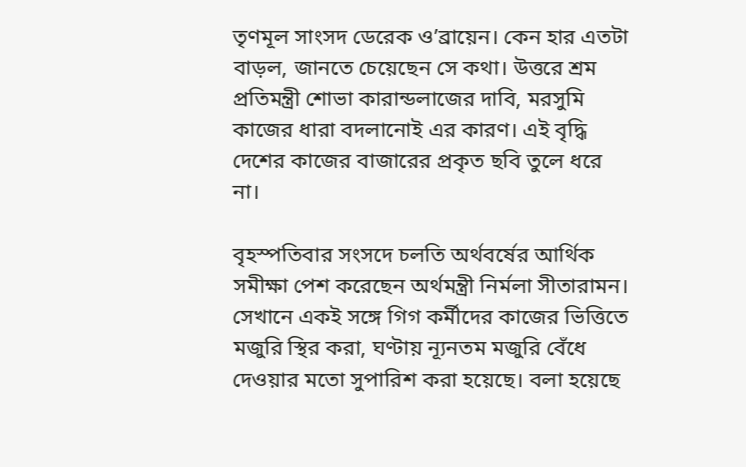তৃণমূল সাংসদ ডেরেক ও’ব্রায়েন। কেন হার এতটা বাড়ল, জানতে চেয়েছেন সে কথা। উত্তরে শ্রম প্রতিমন্ত্রী শোভা কারান্ডলাজের দাবি, মরসুমি কাজের ধারা বদলানোই এর কারণ। এই বৃদ্ধি দেশের কাজের বাজারের প্রকৃত ছবি তুলে ধরে না।

বৃহস্পতিবার সংসদে চলতি অর্থবর্ষের আর্থিক সমীক্ষা পেশ করেছেন অর্থমন্ত্রী নির্মলা সীতারামন। সেখানে একই সঙ্গে গিগ কর্মীদের কাজের ভিত্তিতে মজুরি স্থির করা, ঘণ্টায় ন্যূনতম মজুরি বেঁধে দেওয়ার মতো সুপারিশ করা হয়েছে। বলা হয়েছে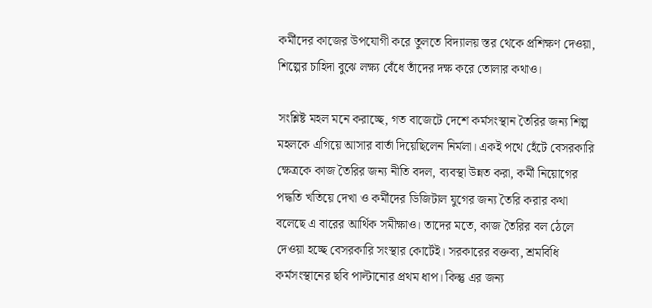কর্মীদের কাজের উপযোগী করে তুলতে বিদ্যালয় স্তর থেকে প্রশিক্ষণ দেওয়া, শিল্পের চাহিদা বুঝে লক্ষ্য বেঁধে তাঁদের দক্ষ করে তোলার কথাও।

সংশ্লিষ্ট মহল মনে করাচ্ছে, গত বাজেটে দেশে কর্মসংস্থান তৈরির জন্য শিল্প মহলকে এগিয়ে আসার বার্তা দিয়েছিলেন নির্মলা। একই পথে হেঁটে বেসরকারি ক্ষেত্রকে কাজ তৈরির জন্য নীতি বদল, ব্যবস্থা উন্নত করা, কর্মী নিয়োগের পদ্ধতি খতিয়ে দেখা ও কর্মীদের ডিজিটাল যুগের জন্য তৈরি করার কথা বলেছে এ বারের আর্থিক সমীক্ষাও। তাদের মতে, কাজ তৈরির বল ঠেলে দেওয়া হচ্ছে বেসরকারি সংস্থার কোর্টেই। সরকারের বক্তব্য, শ্রমবিধি কর্মসংস্থানের ছবি পাল্টানোর প্রথম ধাপ। কিন্তু এর জন্য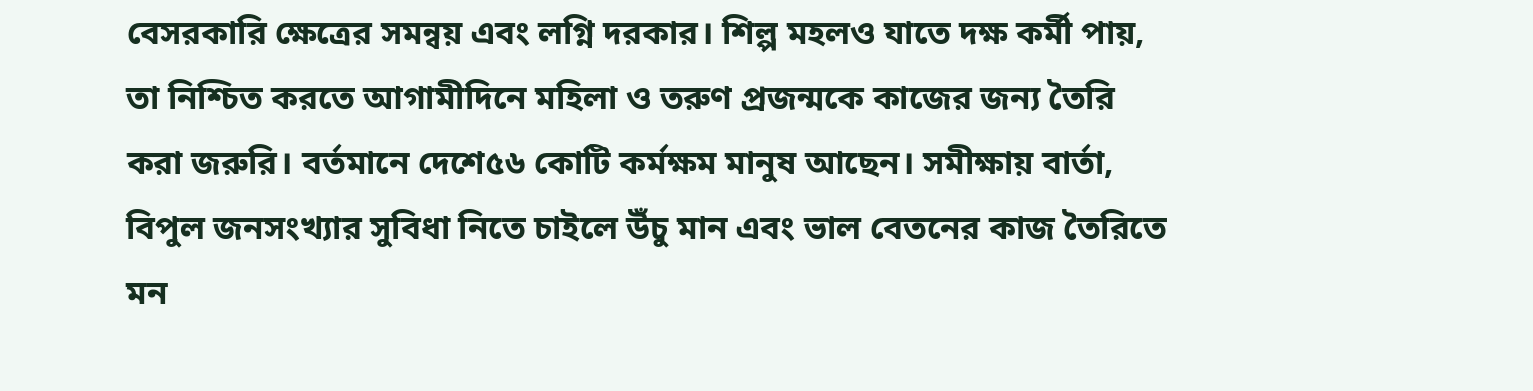বেসরকারি ক্ষেত্রের সমন্বয় এবং লগ্নি দরকার। শিল্প মহলও যাতে দক্ষ কর্মী পায়, তা নিশ্চিত করতে আগামীদিনে মহিলা ও তরুণ প্রজন্মকে কাজের জন্য তৈরি করা জরুরি। বর্তমানে দেশে৫৬ কোটি কর্মক্ষম মানুষ আছেন। সমীক্ষায় বার্তা, বিপুল জনসংখ্যার সুবিধা নিতে চাইলে উঁচু মান এবং ভাল বেতনের কাজ তৈরিতে মন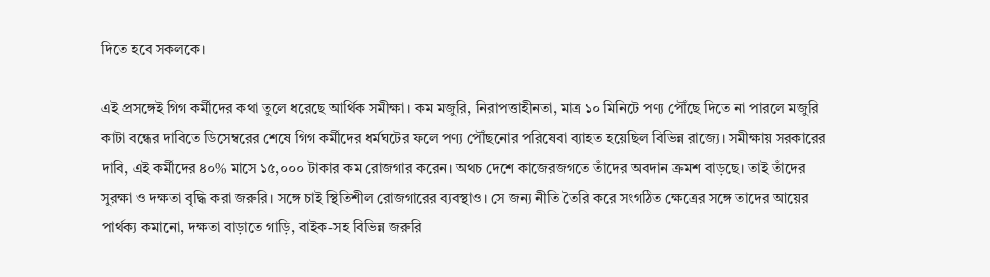দিতে হবে সকলকে।

এই প্রসঙ্গেই গিগ কর্মীদের কথা তুলে ধরেছে আর্থিক সমীক্ষা। কম মজুরি, নিরাপত্তাহীনতা, মাত্র ১০ মিনিটে পণ্য পৌঁছে দিতে না পারলে মজুরি কাটা বন্ধের দাবিতে ডিসেম্বরের শেষে গিগ কর্মীদের ধর্মঘটের ফলে পণ্য পৌঁছনোর পরিষেবা ব্যাহত হয়েছিল বিভিন্ন রাজ্যে। সমীক্ষায় সরকারের দাবি, এই কর্মীদের ৪০% মাসে ১৫,০০০ টাকার কম রোজগার করেন। অথচ দেশে কাজেরজগতে তাঁদের অবদান ক্রমশ বাড়ছে। তাই তাঁদের সুরক্ষা ও দক্ষতা বৃদ্ধি করা জরুরি। সঙ্গে চাই স্থিতিশীল রোজগারের ব্যবস্থাও। সে জন্য নীতি তৈরি করে সংগঠিত ক্ষেত্রের সঙ্গে তাদের আয়ের পার্থক্য কমানো, দক্ষতা বাড়াতে গাড়ি, বাইক-সহ বিভিন্ন জরুরি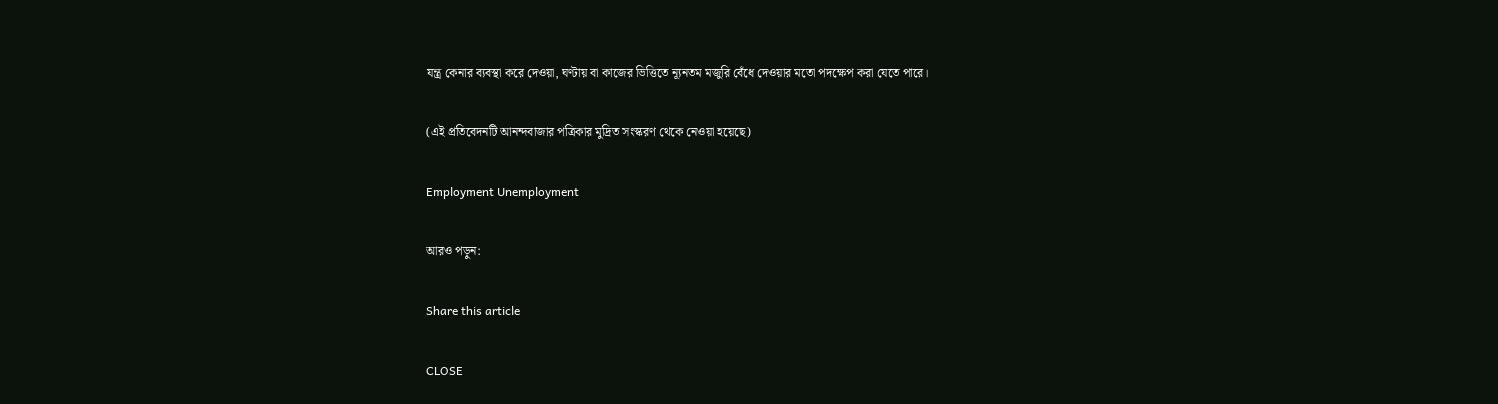যন্ত্র কেনার ব্যবস্থা করে দেওয়া, ঘণ্টায় বা কাজের ভিত্তিতে ন্যূনতম মজুরি বেঁধে দেওয়ার মতো পদক্ষেপ করা যেতে পারে।

(এই প্রতিবেদনটি আনন্দবাজার পত্রিকার মুদ্রিত সংস্করণ থেকে নেওয়া হয়েছে)

Employment Unemployment

আরও পড়ুন:

Share this article

CLOSE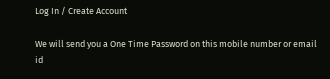Log In / Create Account

We will send you a One Time Password on this mobile number or email id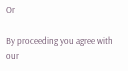Or

By proceeding you agree with our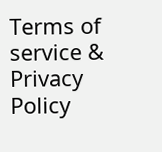Terms of service & Privacy Policy